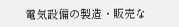電気設備の製造・販売な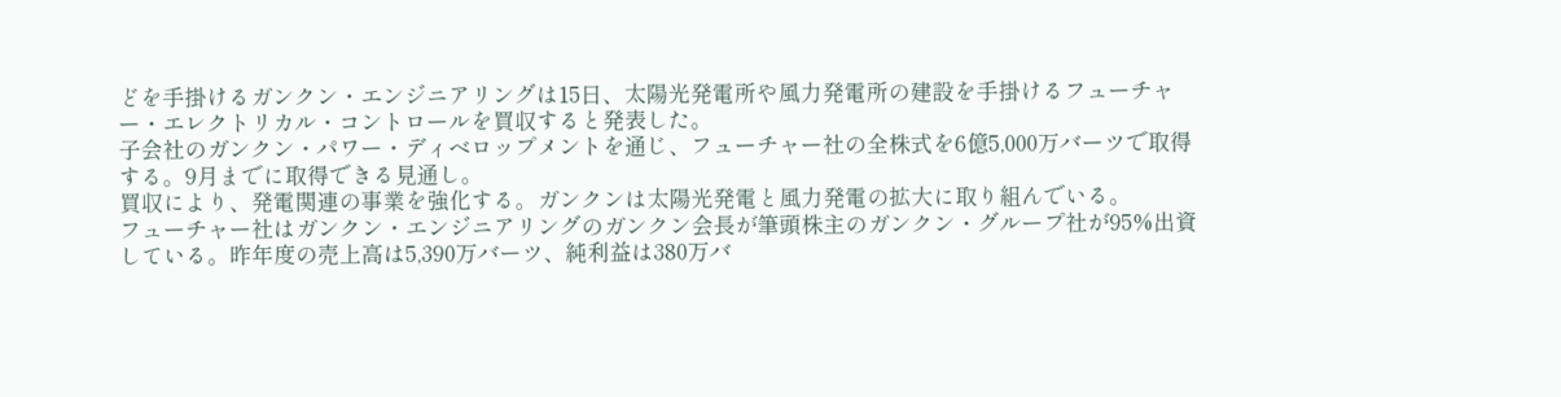どを手掛けるガンクン・エンジニアリングは15日、太陽光発電所や風力発電所の建設を手掛けるフューチャー・エレクトリカル・コントロールを買収すると発表した。
子会社のガンクン・パワー・ディベロップメントを通じ、フューチャー社の全株式を6億5,000万バーツで取得する。9月までに取得できる見通し。
買収により、発電関連の事業を強化する。ガンクンは太陽光発電と風力発電の拡大に取り組んでいる。
フューチャー社はガンクン・エンジニアリングのガンクン会長が筆頭株主のガンクン・グループ社が95%出資している。昨年度の売上高は5,390万バーツ、純利益は380万バ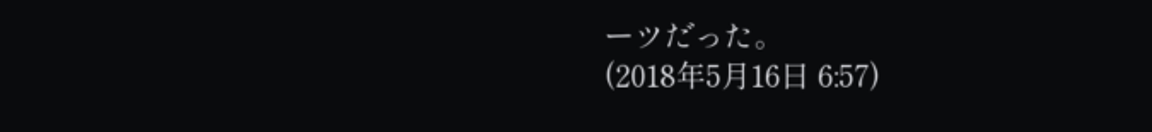ーツだった。
(2018年5月16日 6:57)